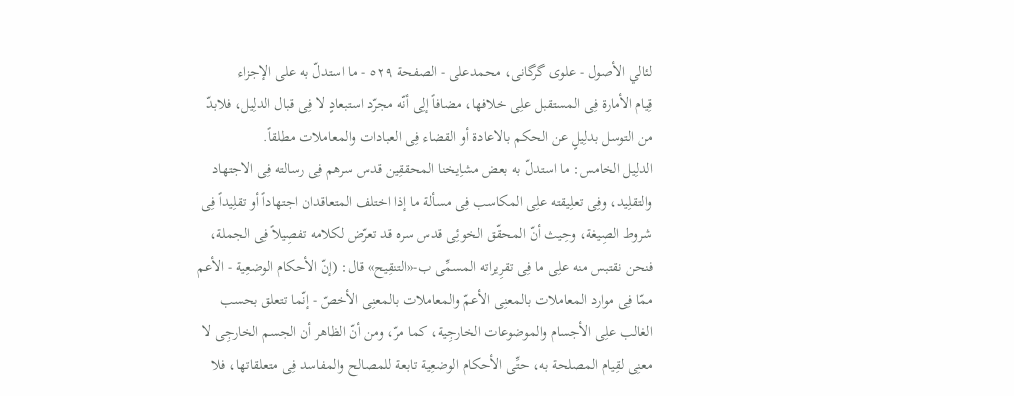لئالي الأصول - علوی گرگانی، محمدعلی - الصفحة ٥٢٩ - ما استدلّ به علی الإجزاء
قِیام الأمارة فِی المستقبل علِی خلافها، مضافاً إلِی أنّه مجرّد استبعادٍ لا فِی قبال الدلِیل، فلابدّ من التوسل بدلِیلٍ عن الحکم بالاعادة أو القضاء فِی العبادات والمعاملات مطلقاً.
الدلِیل الخامس: ما استدلّ به بعض مشاِیخنا المحققِین قدس سرهم فِی رسالته فِی الاجتهاد والتقلِید، وفِی تعلِیقته علِی المکاسب فِی مسألة ما إذا اختلف المتعاقدان اجتهاداً أو تقلِیداً فِی شروط الصِیغة، وحِیث أنّ المحقّق الخوئِی قدس سره قد تعرّض لکلامه تفصِیلاً فِی الجملة، فنحن نقتبس منه علِی ما فِی تقرِیراته المسمِّی ب-«التنقِیح» قال: (إنّ الأحکام الوضعِیة - الأعم ممّا فِی موارد المعاملات بالمعنِی الأعمّ والمعاملات بالمعنِی الأخصّ - إنّما تتعلق بحسب الغالب علِی الأجسام والموضوعات الخارجِیة، کما مرّ، ومن أنّ الظاهر أن الجسم الخارجِی لا معنِی لقِیام المصلحة به، حتِّی الأحکام الوضعِیة تابعة للمصالح والمفاسد فِی متعلقاتها، فلا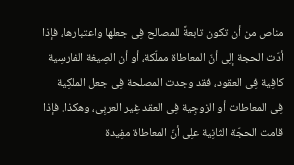مناص من أن تکون تابعةً للمصالح فِی جعلها واعتبارها، فإذا أدّت الحجة إلِی أنّ المعاطاة مملّکة، أو أن الصِیغة الفارسِیة کافِیة فِی العقود، فقد وجدت المصلحة فِی جعل الملکِیة فِی المعاطات أو الزوجِیة فِی العقد غِیر العربِی، وهکذا. فإذا قامت الحجّة الثانِیة علِی أنّ المعاطاة مفِیدة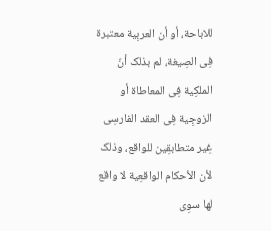للاباحة، أو أن العربِیة معتبرة فِی الصِیغة، لم بذلک أنّ الملکِیة فِی المعاطاة أو الزوجِیة فِی العقد الفارسِی غِیر متطابقِین للواقع، وذلک لأن الأحکام الواقعِیة لا واقع لها سوِی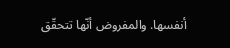أنفسها. والمفروض أنّها تتحقّق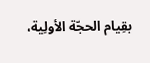بقِیام الحجّة الأولِیة،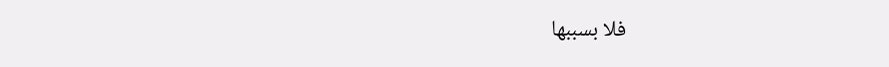فلا بسببها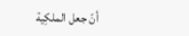أنّ جعل الملکِیة